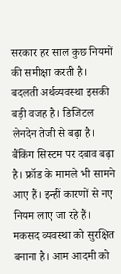सरकार हर साल कुछ नियमों की समीक्षा करती है। बदलती अर्थव्यवस्था इसकी बड़ी वजह है। डिजिटल लेनदेन तेजी से बढ़ा है। बैंकिंग सिस्टम पर दबाव बढ़ा है। फ्रॉड के मामले भी सामने आए हैं। इन्हीं कारणों से नए नियम लाए जा रहे हैं। मकसद व्यवस्था को सुरक्षित बनाना है। आम आदमी को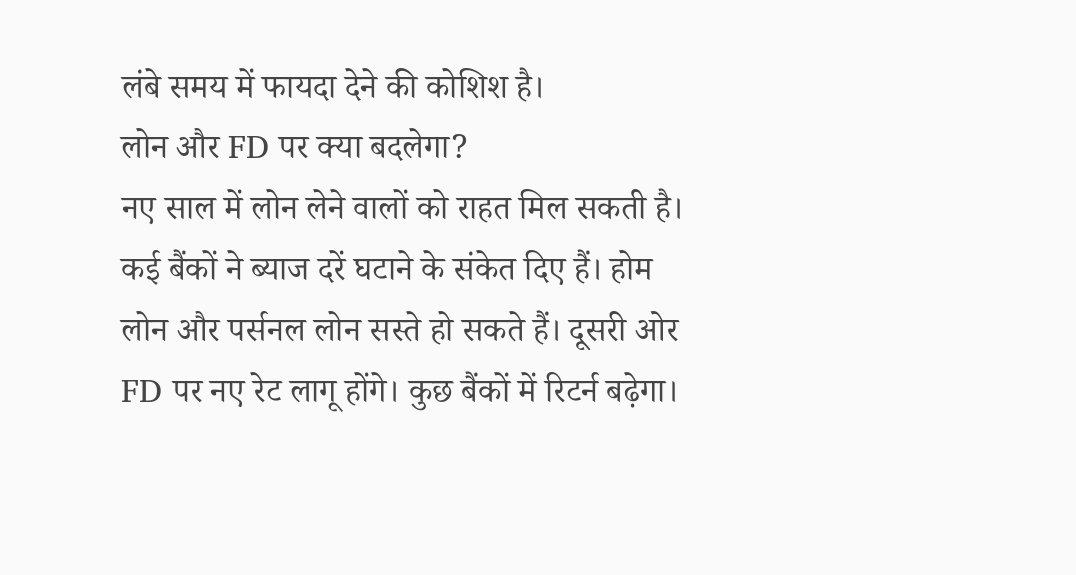लंबे समय में फायदा देने की कोशिश है।
लोन और FD पर क्या बदलेगा?
नए साल में लोन लेने वालों को राहत मिल सकती है। कई बैंकों ने ब्याज दरें घटाने के संकेत दिए हैं। होम लोन और पर्सनल लोन सस्ते हो सकते हैं। दूसरी ओर FD पर नए रेट लागू होंगे। कुछ बैंकों में रिटर्न बढ़ेगा।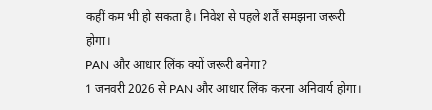कहीं कम भी हो सकता है। निवेश से पहले शर्तें समझना जरूरी होगा।
PAN और आधार लिंक क्यों जरूरी बनेगा?
1 जनवरी 2026 से PAN और आधार लिंक करना अनिवार्य होगा।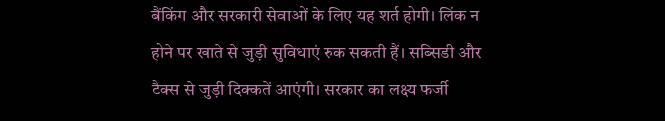बैंकिंग और सरकारी सेवाओं के लिए यह शर्त होगी। लिंक न होने पर खाते से जुड़ी सुविधाएं रुक सकती हैं। सब्सिडी और टैक्स से जुड़ी दिक्कतें आएंगी। सरकार का लक्ष्य फर्जी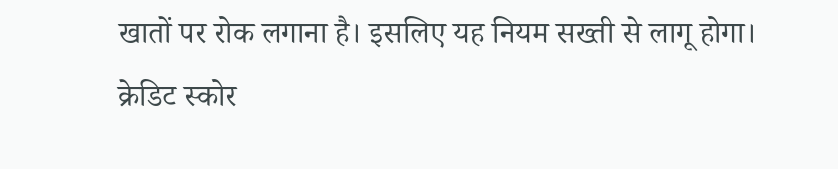खातों पर रोक लगाना है। इसलिए यह नियम सख्ती से लागू होगा।
क्रेडिट स्कोर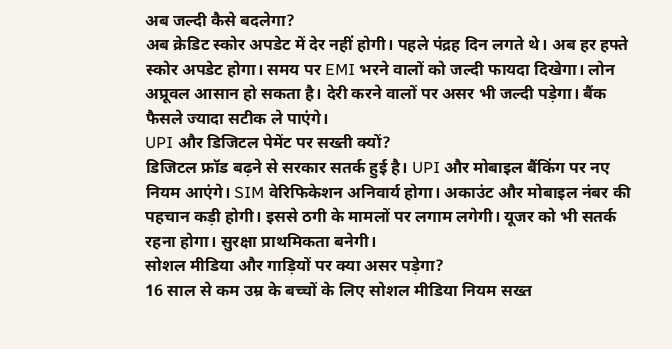अब जल्दी कैसे बदलेगा?
अब क्रेडिट स्कोर अपडेट में देर नहीं होगी। पहले पंद्रह दिन लगते थे। अब हर हफ्ते स्कोर अपडेट होगा। समय पर EMI भरने वालों को जल्दी फायदा दिखेगा। लोन अप्रूवल आसान हो सकता है। देरी करने वालों पर असर भी जल्दी पड़ेगा। बैंक फैसले ज्यादा सटीक ले पाएंगे।
UPI और डिजिटल पेमेंट पर सख्ती क्यों?
डिजिटल फ्रॉड बढ़ने से सरकार सतर्क हुई है। UPI और मोबाइल बैंकिंग पर नए नियम आएंगे। SIM वेरिफिकेशन अनिवार्य होगा। अकाउंट और मोबाइल नंबर की पहचान कड़ी होगी। इससे ठगी के मामलों पर लगाम लगेगी। यूजर को भी सतर्क रहना होगा। सुरक्षा प्राथमिकता बनेगी।
सोशल मीडिया और गाड़ियों पर क्या असर पड़ेगा?
16 साल से कम उम्र के बच्चों के लिए सोशल मीडिया नियम सख्त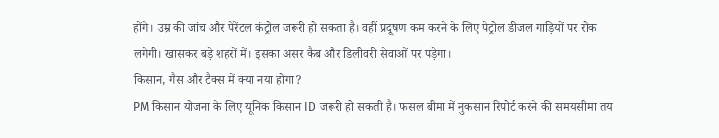होंगे। उम्र की जांच और पेरेंटल कंट्रोल जरूरी हो सकता है। वहीं प्रदूषण कम करने के लिए पेट्रोल डीजल गाड़ियों पर रोक लगेगी। खासकर बड़े शहरों में। इसका असर कैब और डिलीवरी सेवाओं पर पड़ेगा।
किसान, गैस और टैक्स में क्या नया होगा?
PM किसान योजना के लिए यूनिक किसान ID जरूरी हो सकती है। फसल बीमा में नुकसान रिपोर्ट करने की समयसीमा तय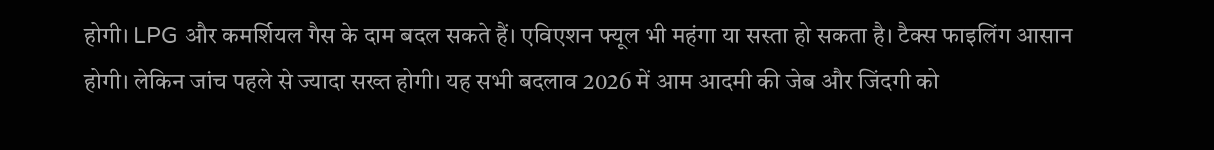होगी। LPG और कमर्शियल गैस के दाम बदल सकते हैं। एविएशन फ्यूल भी महंगा या सस्ता हो सकता है। टैक्स फाइलिंग आसान होगी। लेकिन जांच पहले से ज्यादा सख्त होगी। यह सभी बदलाव 2026 में आम आदमी की जेब और जिंदगी को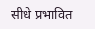सीधे प्रभावित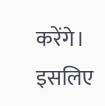करेंगे। इसलिए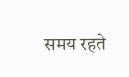समय रहते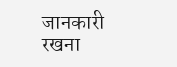जानकारी रखना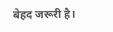बेहद जरूरी है।